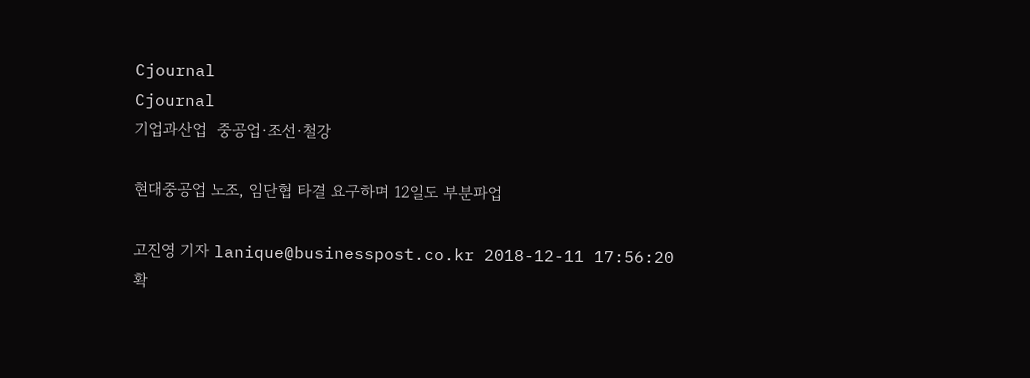Cjournal
Cjournal
기업과산업  중공업·조선·철강

현대중공업 노조, 임단협 타결 요구하며 12일도 부분파업

고진영 기자 lanique@businesspost.co.kr 2018-12-11 17:56:20
확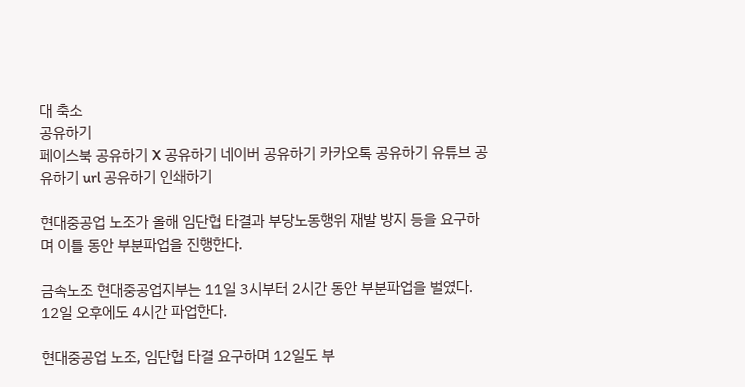대 축소
공유하기
페이스북 공유하기 X 공유하기 네이버 공유하기 카카오톡 공유하기 유튜브 공유하기 url 공유하기 인쇄하기

현대중공업 노조가 올해 임단협 타결과 부당노동행위 재발 방지 등을 요구하며 이틀 동안 부분파업을 진행한다.

금속노조 현대중공업지부는 11일 3시부터 2시간 동안 부분파업을 벌였다. 12일 오후에도 4시간 파업한다.

현대중공업 노조, 임단협 타결 요구하며 12일도 부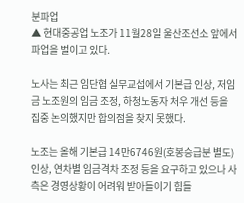분파업
▲ 현대중공업 노조가 11월28일 울산조선소 앞에서 파업을 벌이고 있다.

노사는 최근 임단협 실무교섭에서 기본급 인상, 저임금 노조원의 임금 조정, 하청노동자 처우 개선 등을 집중 논의했지만 합의점을 찾지 못했다.

노조는 올해 기본급 14만6746원(호봉승급분 별도) 인상, 연차별 임금격차 조정 등을 요구하고 있으나 사측은 경영상황이 어려워 받아들이기 힘들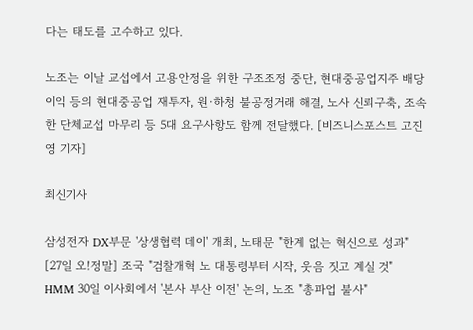다는 태도를 고수하고 있다.

노조는 이날 교섭에서 고용안정을 위한 구조조정 중단, 현대중공업지주 배당이익 등의 현대중공업 재투자, 원·하청 불공정거래 해결, 노사 신뢰구축, 조속한 단체교섭 마무리 등 5대 요구사항도 함께 전달했다. [비즈니스포스트 고진영 기자]

최신기사

삼성전자 DX부문 '상생협력 데이' 개최, 노태문 "한계 없는 혁신으로 성과"
[27일 오!정말] 조국 "검찰개혁 노 대통령부터 시작, 웃음 짓고 계실 것"
HMM 30일 이사회에서 '본사 부산 이전' 논의, 노조 "총파업 불사"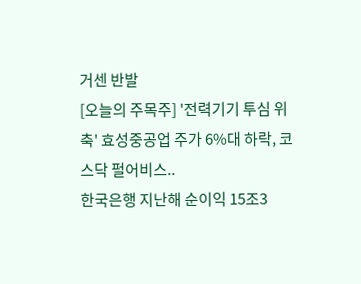거센 반발
[오늘의 주목주] '전력기기 투심 위축' 효성중공업 주가 6%대 하락, 코스닥 펄어비스..
한국은행 지난해 순이익 15조3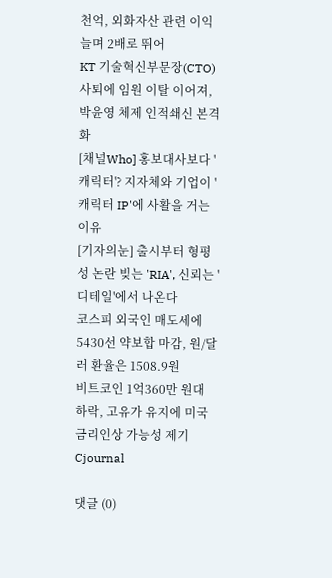천억, 외화자산 관련 이익 늘며 2배로 뛰어
KT 기술혁신부문장(CTO) 사퇴에 임원 이탈 이어져, 박윤영 체제 인적쇄신 본격화
[채널Who] 홍보대사보다 '캐릭터'? 지자체와 기업이 '캐릭터 IP'에 사활을 거는 이유
[기자의눈] 출시부터 형평성 논란 빚는 'RIA', 신뢰는 '디테일'에서 나온다
코스피 외국인 매도세에 5430선 약보합 마감, 원/달러 환율은 1508.9원
비트코인 1억360만 원대 하락, 고유가 유지에 미국 금리인상 가능성 제기
Cjournal

댓글 (0)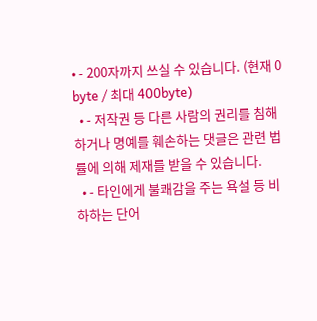• - 200자까지 쓰실 수 있습니다. (현재 0 byte / 최대 400byte)
  • - 저작권 등 다른 사람의 권리를 침해하거나 명예를 훼손하는 댓글은 관련 법률에 의해 제재를 받을 수 있습니다.
  • - 타인에게 불쾌감을 주는 욕설 등 비하하는 단어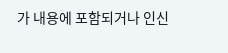가 내용에 포함되거나 인신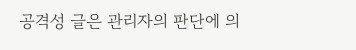공격성 글은 관리자의 판단에 의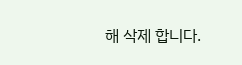해 삭제 합니다.